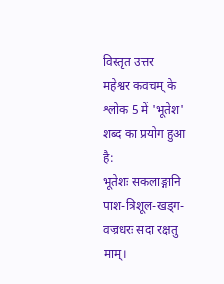विस्तृत उत्तर
महेश्वर कवचम् के श्लोक 5 में 'भूतेश' शब्द का प्रयोग हुआ है:
भूतेशः सकलाङ्गानि पाश-त्रिशूल-खड्ग-वज्रधरः सदा रक्षतु माम्।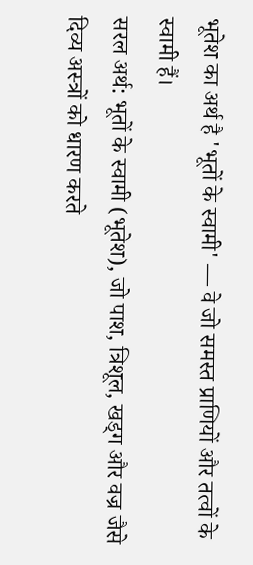भूतेश का अर्थ है 'भूतों के स्वामी' — वे जो समस्त प्राणियों और तत्वों के स्वामी हैं।
सरल अर्थ: भूतों के स्वामी (भूतेश), जो पाश, त्रिशूल, खड्ग और वज्र जैसे दिव्य अस्त्रों को धारण करते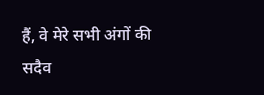हैं, वे मेरे सभी अंगों की सदैव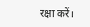रक्षा करें।